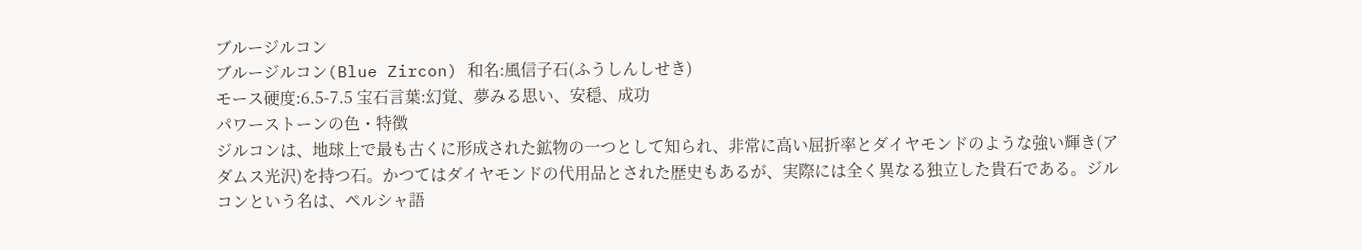ブルージルコン
ブルージルコン(Blue Zircon) 和名:風信子石(ふうしんしせき)
モース硬度:6.5-7.5 宝石言葉:幻覚、夢みる思い、安穏、成功
パワーストーンの色・特徴
ジルコンは、地球上で最も古くに形成された鉱物の一つとして知られ、非常に高い屈折率とダイヤモンドのような強い輝き(アダムス光沢)を持つ石。かつてはダイヤモンドの代用品とされた歴史もあるが、実際には全く異なる独立した貴石である。ジルコンという名は、ペルシャ語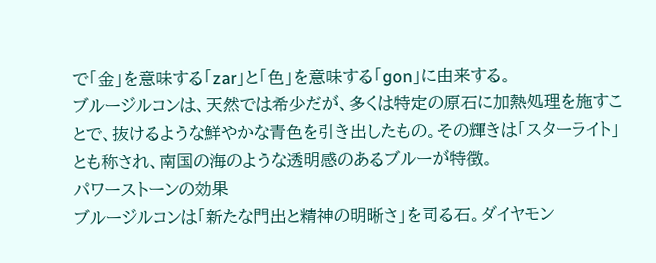で「金」を意味する「zar」と「色」を意味する「gon」に由来する。
ブルージルコンは、天然では希少だが、多くは特定の原石に加熱処理を施すことで、抜けるような鮮やかな青色を引き出したもの。その輝きは「スターライト」とも称され、南国の海のような透明感のあるブルーが特徴。
パワーストーンの効果
ブルージルコンは「新たな門出と精神の明晰さ」を司る石。ダイヤモン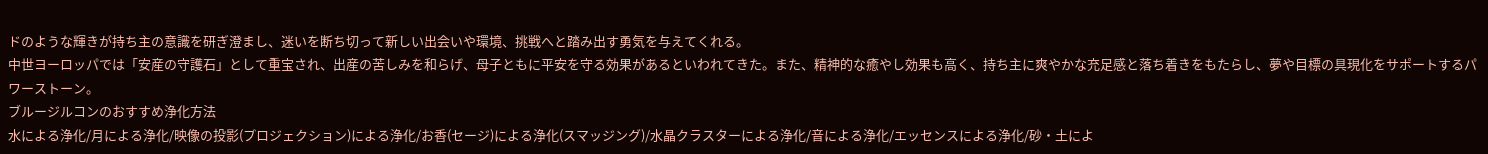ドのような輝きが持ち主の意識を研ぎ澄まし、迷いを断ち切って新しい出会いや環境、挑戦へと踏み出す勇気を与えてくれる。
中世ヨーロッパでは「安産の守護石」として重宝され、出産の苦しみを和らげ、母子ともに平安を守る効果があるといわれてきた。また、精神的な癒やし効果も高く、持ち主に爽やかな充足感と落ち着きをもたらし、夢や目標の具現化をサポートするパワーストーン。
ブルージルコンのおすすめ浄化方法
水による浄化/月による浄化/映像の投影(プロジェクション)による浄化/お香(セージ)による浄化(スマッジング)/水晶クラスターによる浄化/音による浄化/エッセンスによる浄化/砂・土によ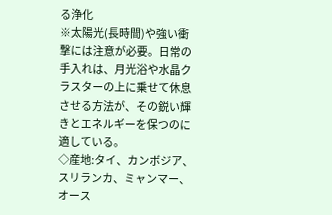る浄化
※太陽光(長時間)や強い衝撃には注意が必要。日常の手入れは、月光浴や水晶クラスターの上に乗せて休息させる方法が、その鋭い輝きとエネルギーを保つのに適している。
◇産地:タイ、カンボジア、スリランカ、ミャンマー、オース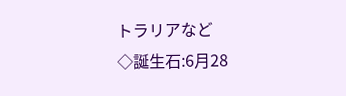トラリアなど
◇誕生石:6月28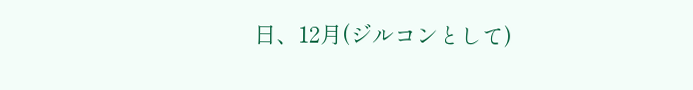日、12月(ジルコンとして)